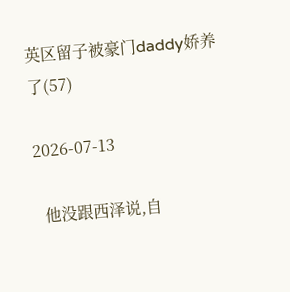英区留子被豪门daddy娇养了(57)

2026-07-13

  他没跟西泽说,自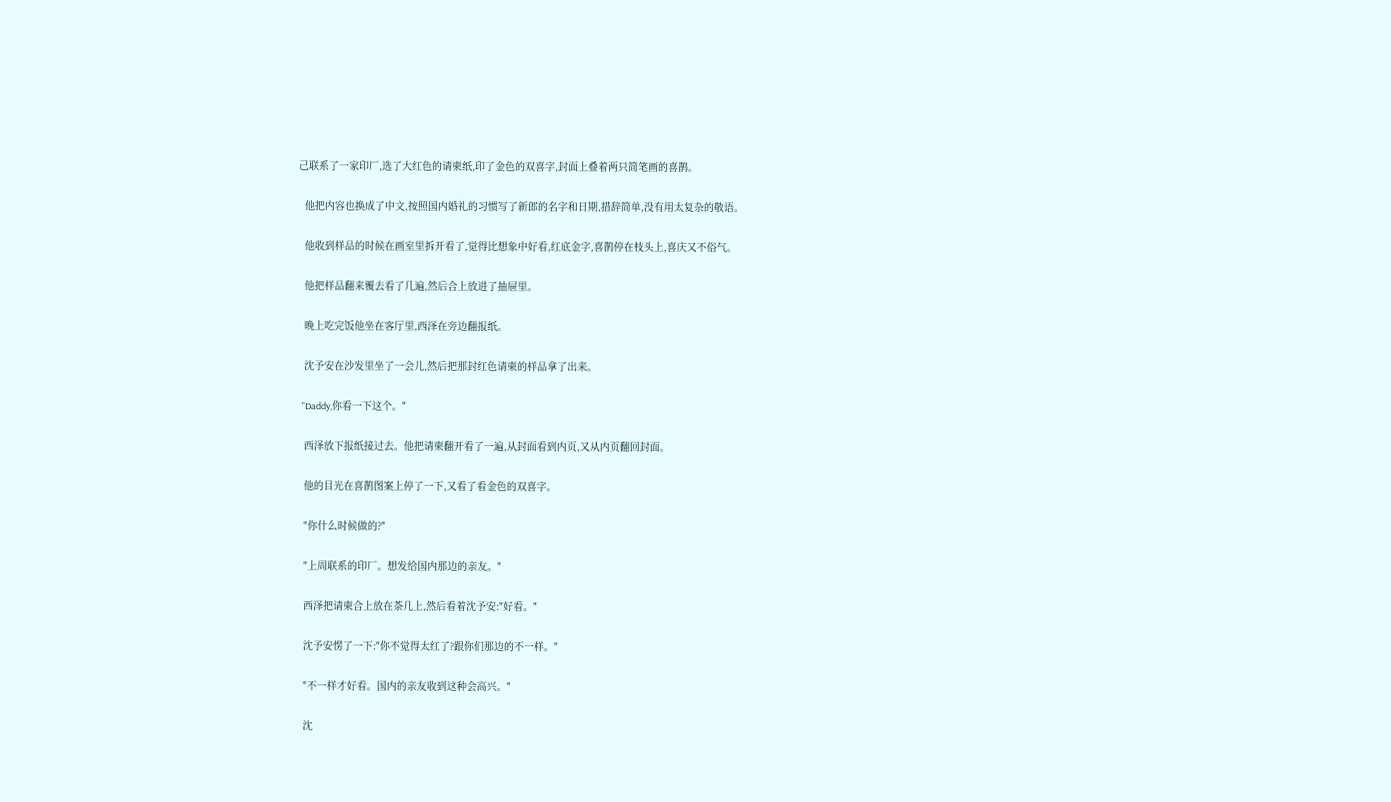己联系了一家印厂,选了大红色的请柬纸,印了金色的双喜字,封面上叠着两只简笔画的喜鹊。

  他把内容也换成了中文,按照国内婚礼的习惯写了新郎的名字和日期,措辞简单,没有用太复杂的敬语。

  他收到样品的时候在画室里拆开看了,觉得比想象中好看,红底金字,喜鹊停在枝头上,喜庆又不俗气。

  他把样品翻来覆去看了几遍,然后合上放进了抽屉里。

  晚上吃完饭他坐在客厅里,西泽在旁边翻报纸。

  沈予安在沙发里坐了一会儿,然后把那封红色请柬的样品拿了出来。

  "Daddy,你看一下这个。"

  西泽放下报纸接过去。他把请柬翻开看了一遍,从封面看到内页,又从内页翻回封面。

  他的目光在喜鹊图案上停了一下,又看了看金色的双喜字。

  "你什么时候做的?"

  "上周联系的印厂。想发给国内那边的亲友。"

  西泽把请柬合上放在茶几上,然后看着沈予安:"好看。"

  沈予安愣了一下:"你不觉得太红了?跟你们那边的不一样。"

  "不一样才好看。国内的亲友收到这种会高兴。"

  沈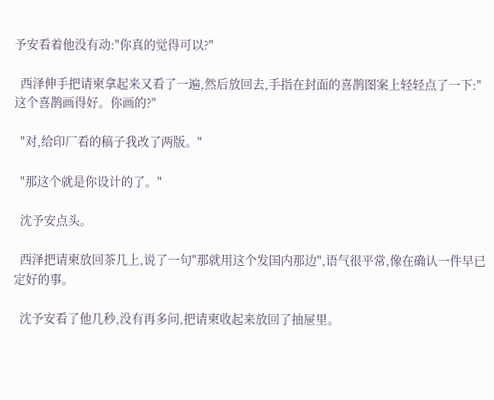予安看着他没有动:"你真的觉得可以?"

  西泽伸手把请柬拿起来又看了一遍,然后放回去,手指在封面的喜鹊图案上轻轻点了一下:"这个喜鹊画得好。你画的?"

  "对,给印厂看的稿子我改了两版。"

  "那这个就是你设计的了。"

  沈予安点头。

  西泽把请柬放回茶几上,说了一句"那就用这个发国内那边",语气很平常,像在确认一件早已定好的事。

  沈予安看了他几秒,没有再多问,把请柬收起来放回了抽屉里。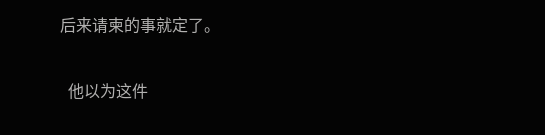后来请柬的事就定了。

  他以为这件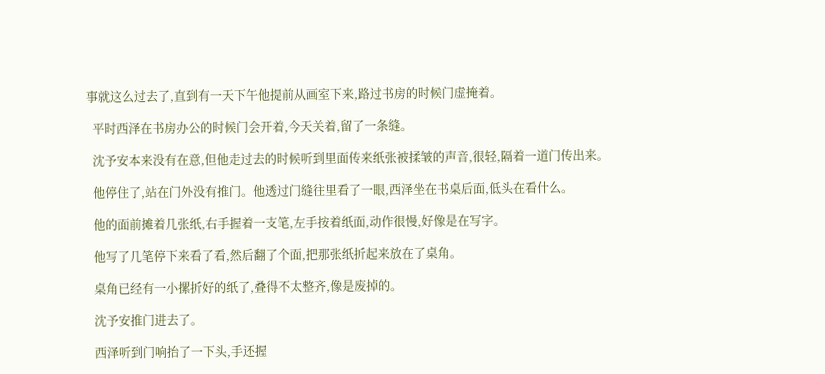事就这么过去了,直到有一天下午他提前从画室下来,路过书房的时候门虚掩着。

  平时西泽在书房办公的时候门会开着,今天关着,留了一条缝。

  沈予安本来没有在意,但他走过去的时候听到里面传来纸张被揉皱的声音,很轻,隔着一道门传出来。

  他停住了,站在门外没有推门。他透过门缝往里看了一眼,西泽坐在书桌后面,低头在看什么。

  他的面前摊着几张纸,右手握着一支笔,左手按着纸面,动作很慢,好像是在写字。

  他写了几笔停下来看了看,然后翻了个面,把那张纸折起来放在了桌角。

  桌角已经有一小摞折好的纸了,叠得不太整齐,像是废掉的。

  沈予安推门进去了。

  西泽听到门响抬了一下头,手还握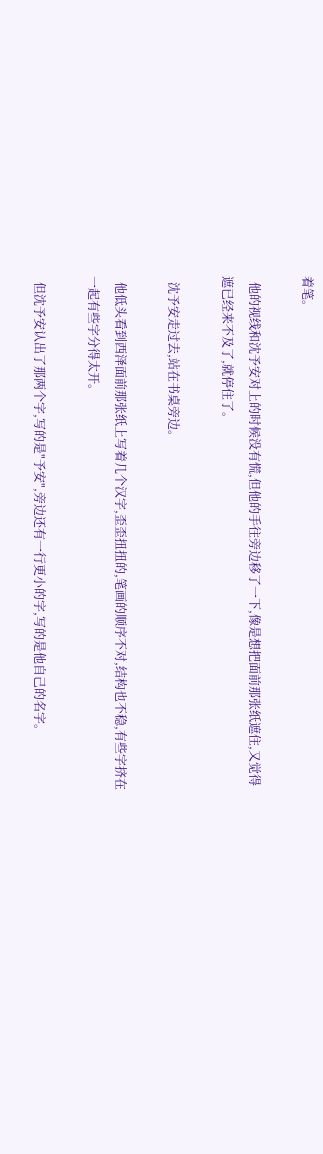着笔。

  他的视线和沈予安对上的时候没有慌,但他的手往旁边移了一下,像是想把面前那张纸遮住,又觉得遮已经来不及了,就停住了。

  沈予安走过去,站在书桌旁边。

  他低头看到西泽面前那张纸上写着几个汉字,歪歪扭扭的,笔画的顺序不对,结构也不稳,有些字挤在一起有些字分得太开。

  但沈予安认出了那两个字,写的是"予安",旁边还有一行更小的字,写的是他自己的名字。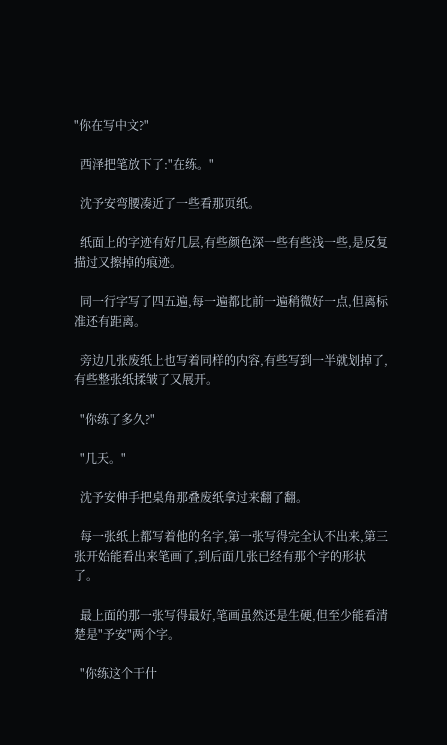"你在写中文?"

  西泽把笔放下了:"在练。"

  沈予安弯腰凑近了一些看那页纸。

  纸面上的字迹有好几层,有些颜色深一些有些浅一些,是反复描过又擦掉的痕迹。

  同一行字写了四五遍,每一遍都比前一遍稍微好一点,但离标准还有距离。

  旁边几张废纸上也写着同样的内容,有些写到一半就划掉了,有些整张纸揉皱了又展开。

  "你练了多久?"

  "几天。"

  沈予安伸手把桌角那叠废纸拿过来翻了翻。

  每一张纸上都写着他的名字,第一张写得完全认不出来,第三张开始能看出来笔画了,到后面几张已经有那个字的形状了。

  最上面的那一张写得最好,笔画虽然还是生硬,但至少能看清楚是"予安"两个字。

  "你练这个干什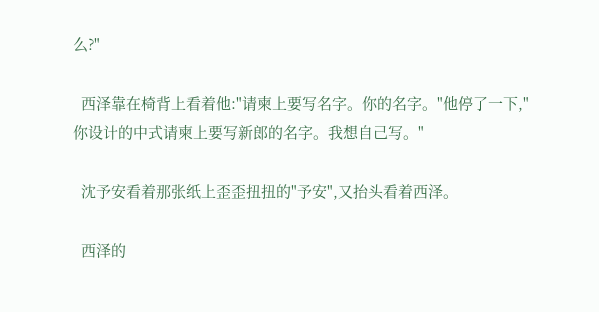么?"

  西泽靠在椅背上看着他:"请柬上要写名字。你的名字。"他停了一下,"你设计的中式请柬上要写新郎的名字。我想自己写。"

  沈予安看着那张纸上歪歪扭扭的"予安",又抬头看着西泽。

  西泽的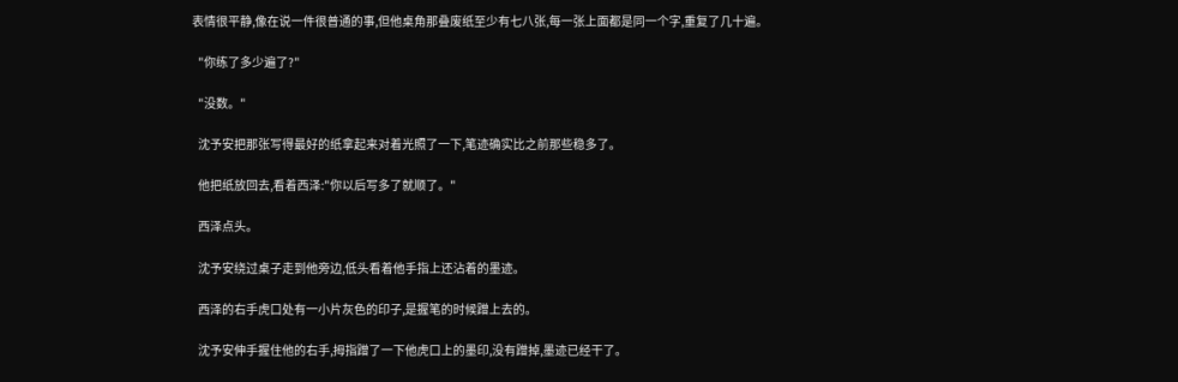表情很平静,像在说一件很普通的事,但他桌角那叠废纸至少有七八张,每一张上面都是同一个字,重复了几十遍。

  "你练了多少遍了?"

  "没数。"

  沈予安把那张写得最好的纸拿起来对着光照了一下,笔迹确实比之前那些稳多了。

  他把纸放回去,看着西泽:"你以后写多了就顺了。"

  西泽点头。

  沈予安绕过桌子走到他旁边,低头看着他手指上还沾着的墨迹。

  西泽的右手虎口处有一小片灰色的印子,是握笔的时候蹭上去的。

  沈予安伸手握住他的右手,拇指蹭了一下他虎口上的墨印,没有蹭掉,墨迹已经干了。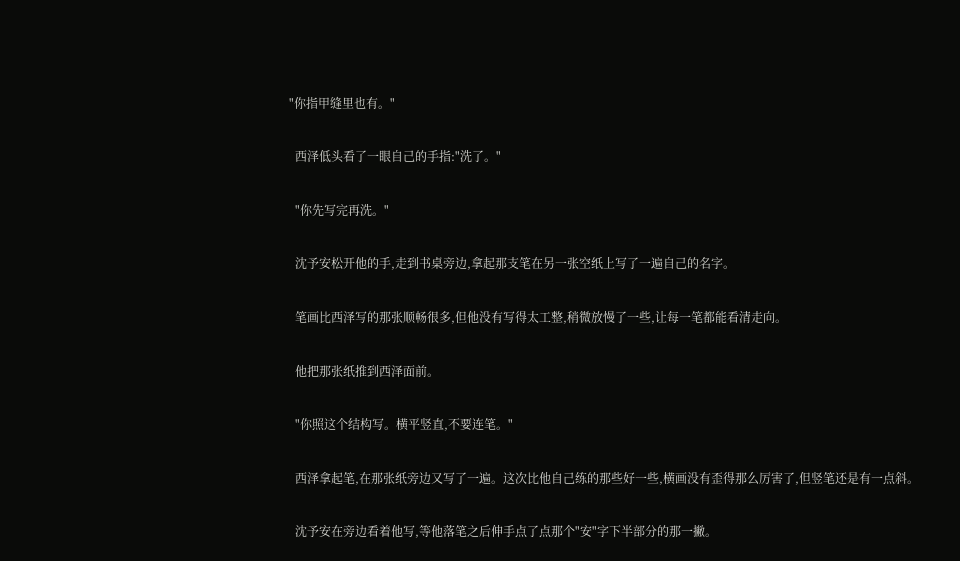"你指甲缝里也有。"

  西泽低头看了一眼自己的手指:"洗了。"

  "你先写完再洗。"

  沈予安松开他的手,走到书桌旁边,拿起那支笔在另一张空纸上写了一遍自己的名字。

  笔画比西泽写的那张顺畅很多,但他没有写得太工整,稍微放慢了一些,让每一笔都能看清走向。

  他把那张纸推到西泽面前。

  "你照这个结构写。横平竖直,不要连笔。"

  西泽拿起笔,在那张纸旁边又写了一遍。这次比他自己练的那些好一些,横画没有歪得那么厉害了,但竖笔还是有一点斜。

  沈予安在旁边看着他写,等他落笔之后伸手点了点那个"安"字下半部分的那一撇。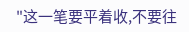"这一笔要平着收,不要往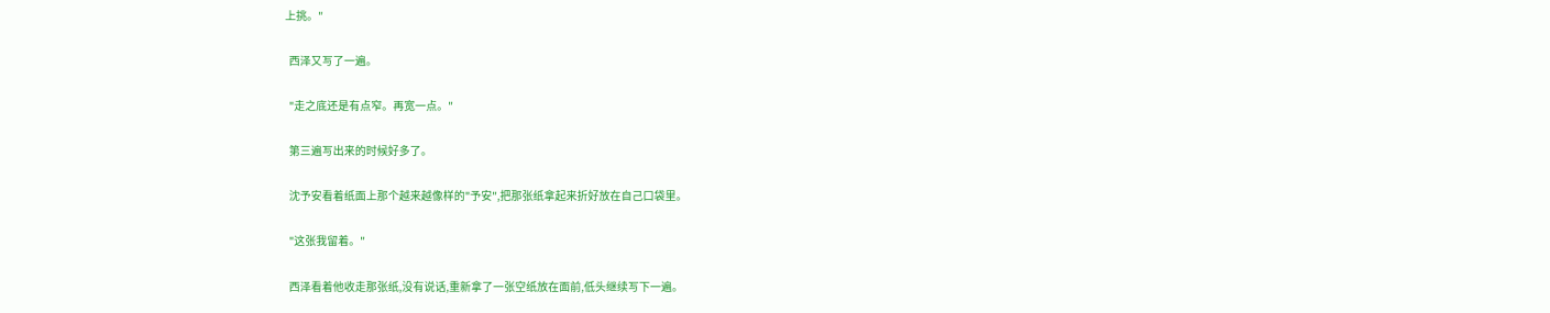上挑。"

  西泽又写了一遍。

  "走之底还是有点窄。再宽一点。"

  第三遍写出来的时候好多了。

  沈予安看着纸面上那个越来越像样的"予安",把那张纸拿起来折好放在自己口袋里。

  "这张我留着。"

  西泽看着他收走那张纸,没有说话,重新拿了一张空纸放在面前,低头继续写下一遍。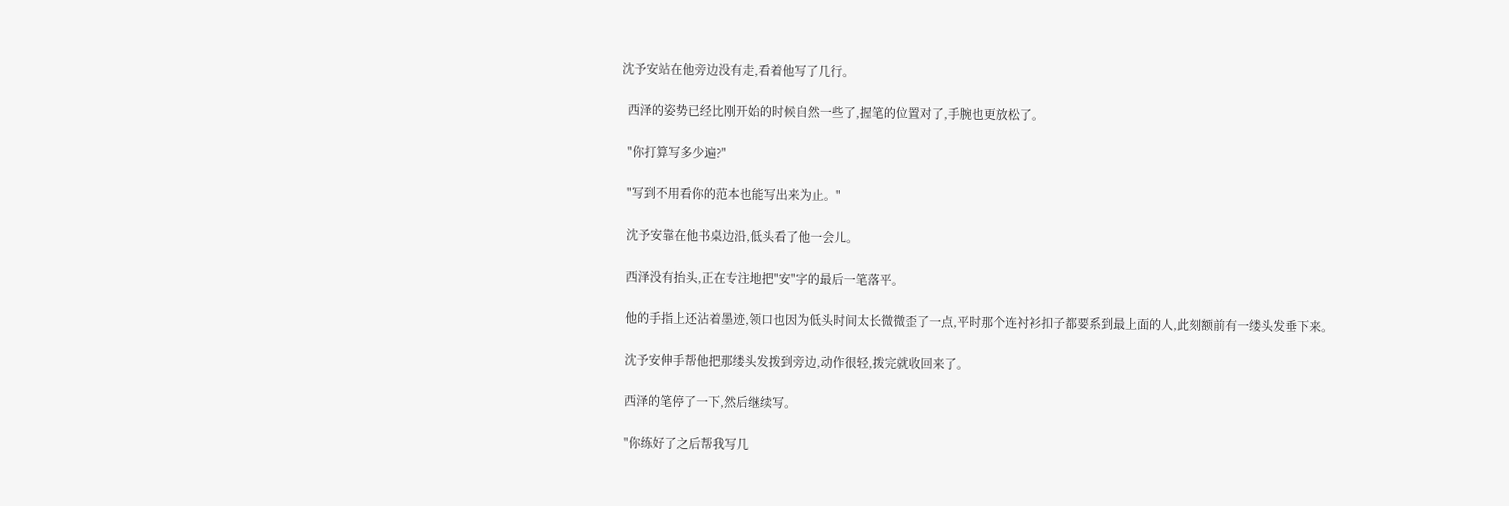沈予安站在他旁边没有走,看着他写了几行。

  西泽的姿势已经比刚开始的时候自然一些了,握笔的位置对了,手腕也更放松了。

  "你打算写多少遍?"

  "写到不用看你的范本也能写出来为止。"

  沈予安靠在他书桌边沿,低头看了他一会儿。

  西泽没有抬头,正在专注地把"安"字的最后一笔落平。

  他的手指上还沾着墨迹,领口也因为低头时间太长微微歪了一点,平时那个连衬衫扣子都要系到最上面的人,此刻额前有一缕头发垂下来。

  沈予安伸手帮他把那缕头发拨到旁边,动作很轻,拨完就收回来了。

  西泽的笔停了一下,然后继续写。

  "你练好了之后帮我写几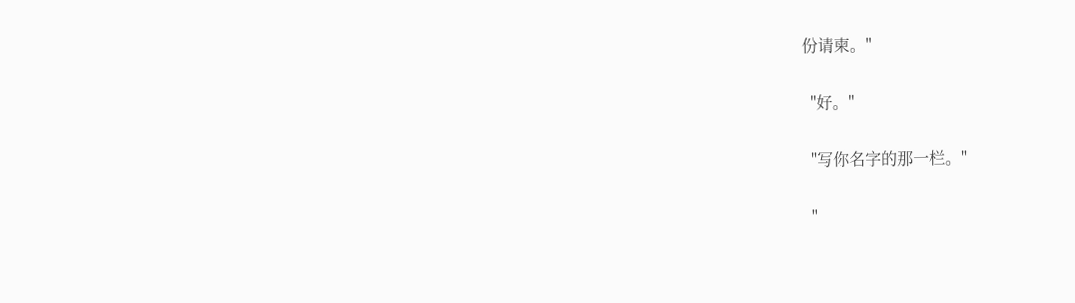份请柬。"

  "好。"

  "写你名字的那一栏。"

  "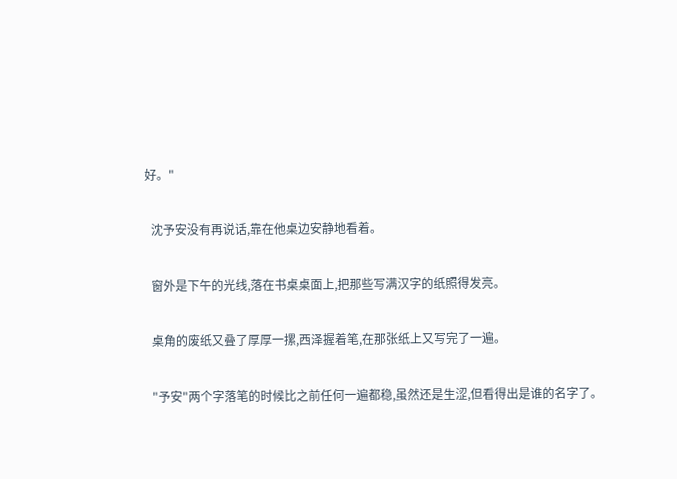好。"

  沈予安没有再说话,靠在他桌边安静地看着。

  窗外是下午的光线,落在书桌桌面上,把那些写满汉字的纸照得发亮。

  桌角的废纸又叠了厚厚一摞,西泽握着笔,在那张纸上又写完了一遍。

  "予安"两个字落笔的时候比之前任何一遍都稳,虽然还是生涩,但看得出是谁的名字了。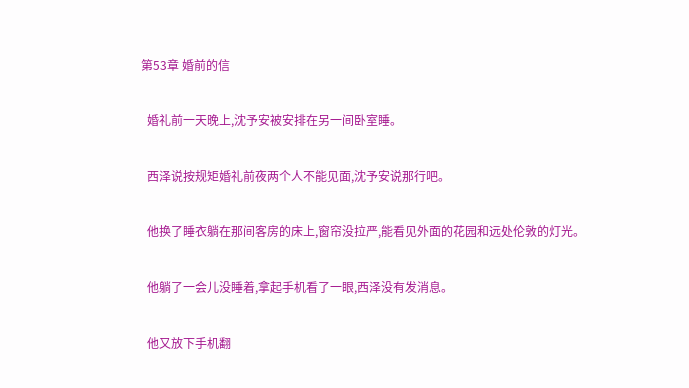第53章 婚前的信

  婚礼前一天晚上,沈予安被安排在另一间卧室睡。

  西泽说按规矩婚礼前夜两个人不能见面,沈予安说那行吧。

  他换了睡衣躺在那间客房的床上,窗帘没拉严,能看见外面的花园和远处伦敦的灯光。

  他躺了一会儿没睡着,拿起手机看了一眼,西泽没有发消息。

  他又放下手机翻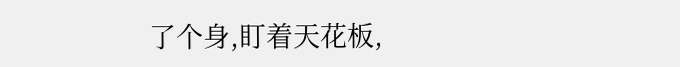了个身,盯着天花板,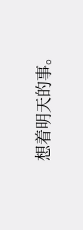想着明天的事。